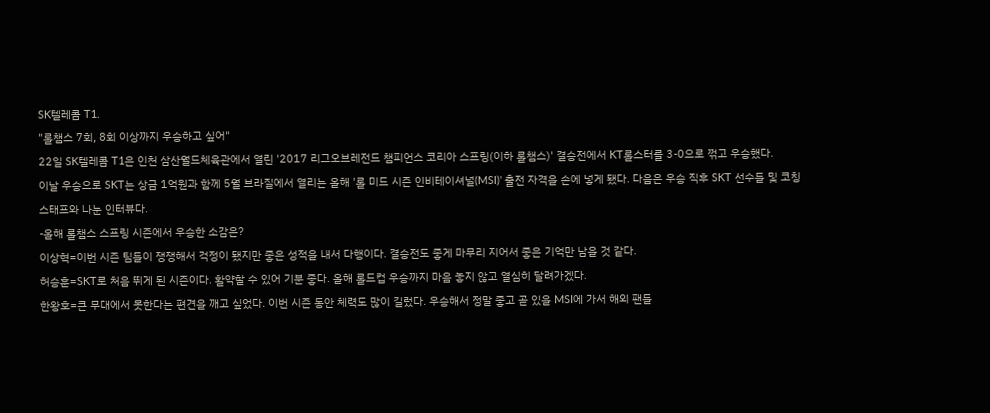SK텔레콤 T1.
"롤챔스 7회, 8회 이상까지 우승하고 싶어"
22일 SK텔레콤 T1은 인천 삼산월드체육관에서 열린 '2017 리그오브레전드 챔피언스 코리아 스프링(이하 롤챔스)' 결승전에서 KT롤스터를 3-0으로 꺾고 우승했다.
이날 우승으로 SKT는 상금 1억원과 함께 5월 브라질에서 열리는 올해 '롤 미드 시즌 인비테이셔널(MSI)' 출전 자격을 손에 넣게 됐다. 다음은 우승 직후 SKT 선수들 및 코칭 스태프와 나눈 인터뷰다.
-올해 롤챔스 스프링 시즌에서 우승한 소감은?
이상혁=이번 시즌 팀들이 쟁쟁해서 걱정이 됐지만 좋은 성적을 내서 다행이다. 결승전도 좋게 마무리 지어서 좋은 기억만 남을 것 같다.
허승훈=SKT로 처음 뛰게 된 시즌이다. 활약할 수 있어 기분 좋다. 올해 롤드컵 우승까지 마음 놓지 않고 열심히 달려가겠다.
한왕호=큰 무대에서 못한다는 편견을 깨고 싶었다. 이번 시즌 동안 체력도 많이 길렀다. 우승해서 정말 좋고 곧 있을 MSI에 가서 해외 팬들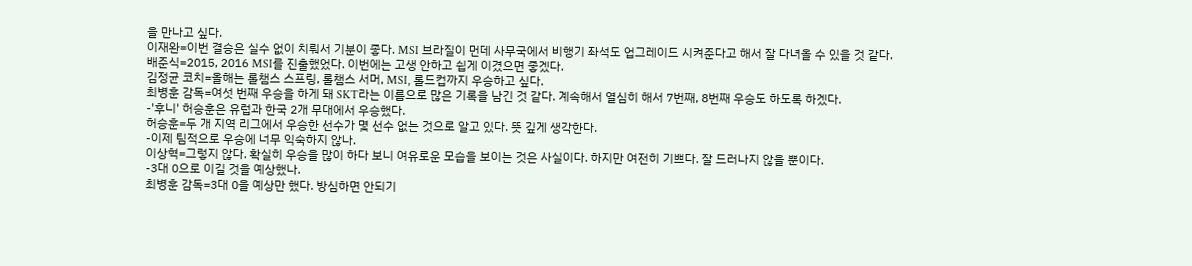을 만나고 싶다.
이재완=이번 결승은 실수 없이 치뤄서 기분이 좋다. MSI 브라질이 먼데 사무국에서 비행기 좌석도 업그레이드 시켜준다고 해서 잘 다녀올 수 있을 것 같다.
배준식=2015, 2016 MSI를 진출했었다. 이번에는 고생 안하고 쉽게 이겼으면 좋겠다.
김정균 코치=올해는 롤챔스 스프링, 롤챔스 서머, MSI, 롤드컵까지 우승하고 싶다.
최병훈 감독=여섯 번째 우승을 하게 돼 SKT라는 이름으로 많은 기록을 남긴 것 같다. 계속해서 열심히 해서 7번째, 8번째 우승도 하도록 하겠다.
-'후니' 허승훈은 유럽과 한국 2개 무대에서 우승했다.
허승훈=두 개 지역 리그에서 우승한 선수가 몇 선수 없는 것으로 알고 있다. 뜻 깊게 생각한다.
-이제 팀적으로 우승에 너무 익숙하지 않나.
이상혁=그렇지 않다. 확실히 우승을 많이 하다 보니 여유로운 모습을 보이는 것은 사실이다. 하지만 여전히 기쁘다. 잘 드러나지 않을 뿐이다.
-3대 0으로 이길 것을 예상했나.
최병훈 감독=3대 0을 예상만 했다. 방심하면 안되기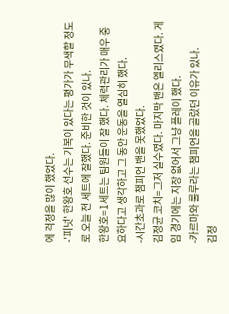에 걱정을 많이 했었다.
-'피넛' 한왕호 선수는 기복이 있다는 평가가 무색할 정도로 오늘 전 세트에 잘했다. 준비한 것이 있나.
한왕호=1세트는 팀원들이 잘 했다. 체력관리가 매우 중요하다고 생각하고 그 동안 운동을 열심히 했다.
-시간초과로 챔피언 밴을 못했었다.
김정균 코치=그저 실수였다. 마지막 밴은 엘리스였다. 게임 경기에는 지장 없어서 그냥 플레이 했다.
-카르마와 룰루라는 챔피언을 골랐던 이유가 있나.
김정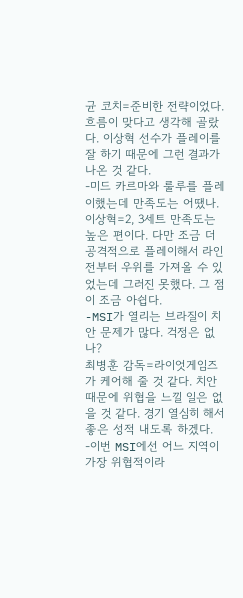균 코치=준비한 전략이었다. 흐름이 맞다고 생각해 골랐다. 이상혁 선수가 플레이를 잘 하기 때문에 그런 결과가 나온 것 같다.
-미드 카르마와 룰루를 플레이했는데 만족도는 어땠나.
이상혁=2, 3세트 만족도는 높은 편이다. 다만 조금 더 공격적으로 플레이해서 라인전부터 우위를 가져올 수 있었는데 그러진 못했다. 그 점이 조금 아쉽다.
-MSI가 열리는 브라질이 치안 문제가 많다. 걱정은 없나?
최병훈 감독=라이엇게임즈가 케어해 줄 것 같다. 치안 때문에 위협을 느낄 일은 없을 것 같다. 경기 열심히 해서 좋은 성적 내도록 하겠다.
-이번 MSI에선 어느 지역이 가장 위협적이라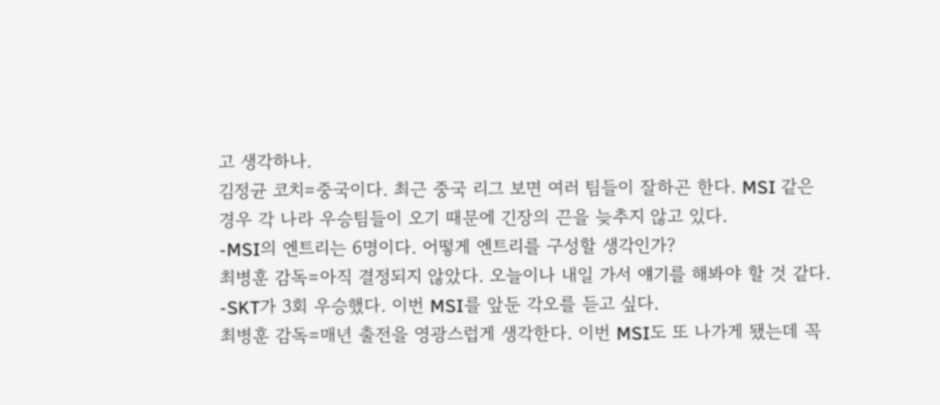고 생각하나.
김정균 코치=중국이다. 최근 중국 리그 보면 여러 팀들이 잘하곤 한다. MSI 같은 경우 각 나라 우승팀들이 오기 때문에 긴장의 끈을 늦추지 않고 있다.
-MSI의 엔트리는 6명이다. 어떻게 엔트리를 구성할 생각인가?
최병훈 감독=아직 결정되지 않았다. 오늘이나 내일 가서 얘기를 해봐야 할 것 같다.
-SKT가 3회 우승했다. 이번 MSI를 앞둔 각오를 듣고 싶다.
최병훈 감독=매년 출전을 영광스럽게 생각한다. 이번 MSI도 또 나가게 됐는데 꼭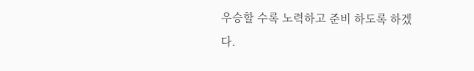우승할 수록 노력하고 준비 하도록 하겠다.